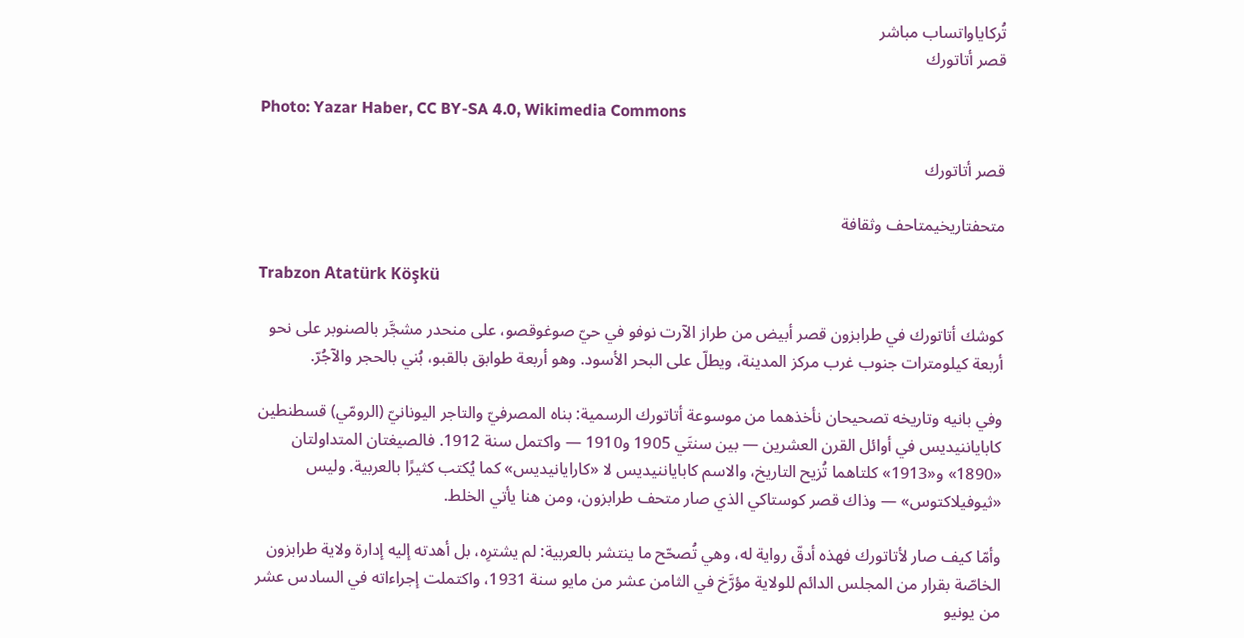تُركاياواتساب مباشر
قصر أتاتورك

Photo: Yazar Haber, CC BY-SA 4.0, Wikimedia Commons

قصر أتاتورك

متحفتاريخيمتاحف وثقافة

Trabzon Atatürk Köşkü

كوشك أتاتورك في طرابزون قصر أبيض من طراز الآرت نوفو في حيّ صوغوقصو، على منحدر مشجَّر بالصنوبر على نحو أربعة كيلومترات جنوب غرب مركز المدينة، ويطلّ على البحر الأسود. وهو أربعة طوابق بالقبو، بُني بالحجر والآجُرّ.

وفي بانيه وتاريخه تصحيحان نأخذهما من موسوعة أتاتورك الرسمية: بناه المصرفيّ والتاجر اليونانيّ (الرومّي) قسطنطين كاباياننيديس في أوائل القرن العشرين — بين سنتَي 1905 و1910 — واكتمل سنة 1912. فالصيغتان المتداولتان «1890» و«1913» كلتاهما تُزيح التاريخ، والاسم كاباياننيديس لا «كارايانيديس» كما يُكتب كثيرًا بالعربية. وليس «ثيوفيلاكتوس» — وذاك قصر كوستاكي الذي صار متحف طرابزون، ومن هنا يأتي الخلط.

وأمّا كيف صار لأتاتورك فهذه أدقّ رواية له، وهي تُصحّح ما ينتشر بالعربية: لم يشترِه، بل أهدته إليه إدارة ولاية طرابزون الخاصّة بقرار من المجلس الدائم للولاية مؤرَّخ في الثامن عشر من مايو سنة 1931، واكتملت إجراءاته في السادس عشر من يونيو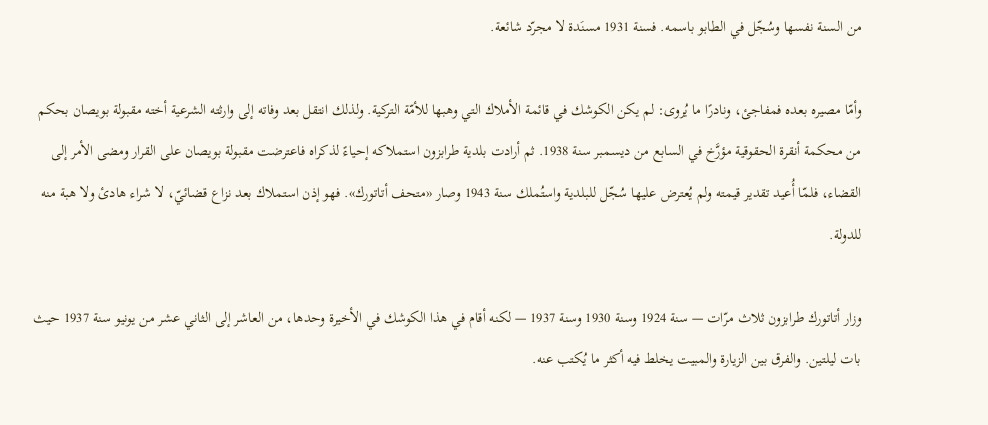من السنة نفسها وسُجّل في الطابو باسمه. فسنة 1931 مسنَدة لا مجرّد شائعة.

وأمّا مصيره بعده فمفاجئ، ونادرًا ما يُروى: لم يكن الكوشك في قائمة الأملاك التي وهبها للأمّة التركية. ولذلك انتقل بعد وفاته إلى وارثته الشرعية أخته مقبولة بويصان بحكم من محكمة أنقرة الحقوقية مؤرَّخ في السابع من ديسمبر سنة 1938. ثم أرادت بلدية طرابزون استملاكه إحياءً لذكراه فاعترضت مقبولة بويصان على القرار ومضى الأمر إلى القضاء، فلمّا أُعيد تقدير قيمته ولم يُعترض عليها سُجّل للبلدية واستُملك سنة 1943 وصار «متحف أتاتورك». فهو إذن استملاك بعد نزاع قضائيّ، لا شراء هادئ ولا هبة منه للدولة.

وزار أتاتورك طرابزون ثلاث مرّات — سنة 1924 وسنة 1930 وسنة 1937 — لكنه أقام في هذا الكوشك في الأخيرة وحدها، من العاشر إلى الثاني عشر من يونيو سنة 1937 حيث بات ليلتين. والفرق بين الزيارة والمبيت يخلط فيه أكثر ما يُكتب عنه.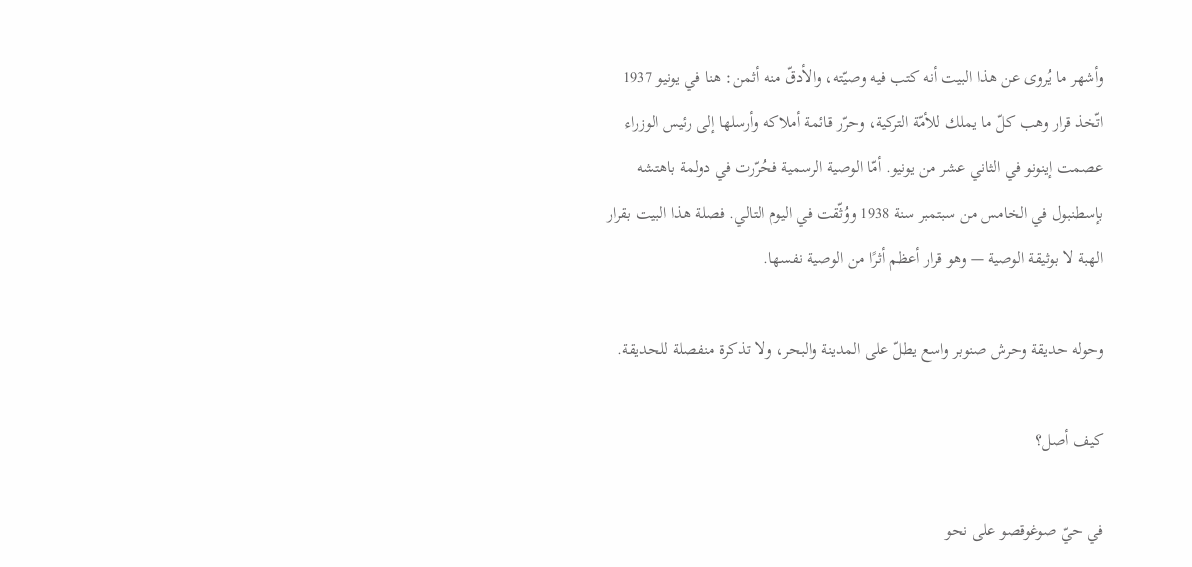وأشهر ما يُروى عن هذا البيت أنه كتب فيه وصيّته، والأدقّ منه أثمن: هنا في يونيو 1937 اتّخذ قرار وهب كلّ ما يملك للأمّة التركية، وحرّر قائمة أملاكه وأرسلها إلى رئيس الوزراء عصمت إينونو في الثاني عشر من يونيو. أمّا الوصية الرسمية فحُرّرت في دولمة باهتشه بإسطنبول في الخامس من سبتمبر سنة 1938 ووُثّقت في اليوم التالي. فصلة هذا البيت بقرار الهبة لا بوثيقة الوصية — وهو قرار أعظم أثرًا من الوصية نفسها.

وحوله حديقة وحرش صنوبر واسع يطلّ على المدينة والبحر، ولا تذكرة منفصلة للحديقة.

كيف أصل؟

في حيّ صوغوقصو على نحو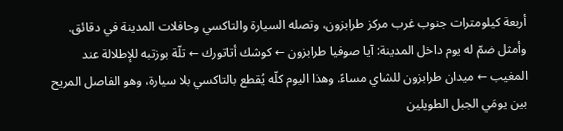أربعة كيلومترات جنوب غرب مركز طرابزون، وتصله السيارة والتاكسي وحافلات المدينة في دقائق. وأمثل ضمّ له يوم داخل المدينة: آيا صوفيا طرابزون ← كوشك أتاتورك ← تلّة بوزتبه للإطلالة عند المغيب ← ميدان طرابزون للشاي مساءً. وهذا اليوم كلّه يُقطع بالتاكسي بلا سيارة، وهو الفاصل المريح بين يومَي الجبل الطويلين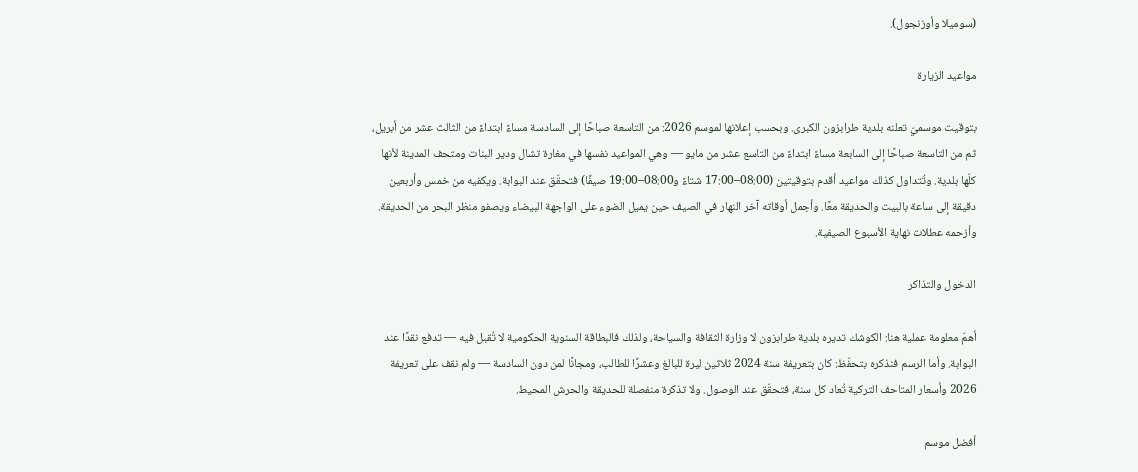(سوميلا وأوزنجول).

مواعيد الزيارة

بتوقيت موسميّ تعلنه بلدية طرابزون الكبرى. وبحسب إعلانها لموسم 2026: من التاسعة صباحًا إلى السادسة مساءً ابتداءً من الثالث عشر من أبريل، ثم من التاسعة صباحًا إلى السابعة مساءً ابتداءً من التاسع عشر من مايو — وهي المواعيد نفسها في مغارة تشال ودير البنات ومتحف المدينة لأنها كلّها بلدية. وتُتداول كذلك مواعيد أقدم بتوقيتين (08:00–17:00 شتاءً و08:00–19:00 صيفًا) فتحقّق عند البوابة. ويكفيه من خمس وأربعين دقيقة إلى ساعة بالبيت والحديقة معًا. وأجمل أوقاته آخر النهار في الصيف حين يميل الضوء على الواجهة البيضاء ويصفو منظر البحر من الحديقة. وأزحمه عطلات نهاية الأسبوع الصيفية.

الدخول والتذاكر

أهمّ معلومة عملية هنا: الكوشك تديره بلدية طرابزون لا وزارة الثقافة والسياحة، ولذلك فالبطاقة السنوية الحكومية لا تُقبل فيه — تدفع نقدًا عند البوابة. وأما الرسم فنذكره بتحفّظ: كان بتعريفة سنة 2024 ثلاثين ليرة للبالغ وعشرًا للطالب، ومجانًا لمن دون السادسة — ولم نقف على تعريفة 2026 وأسعار المتاحف التركية تُعاد كل سنة، فتحقّق عند الوصول. ولا تذكرة منفصلة للحديقة والحرش المحيط.

أفضل موسم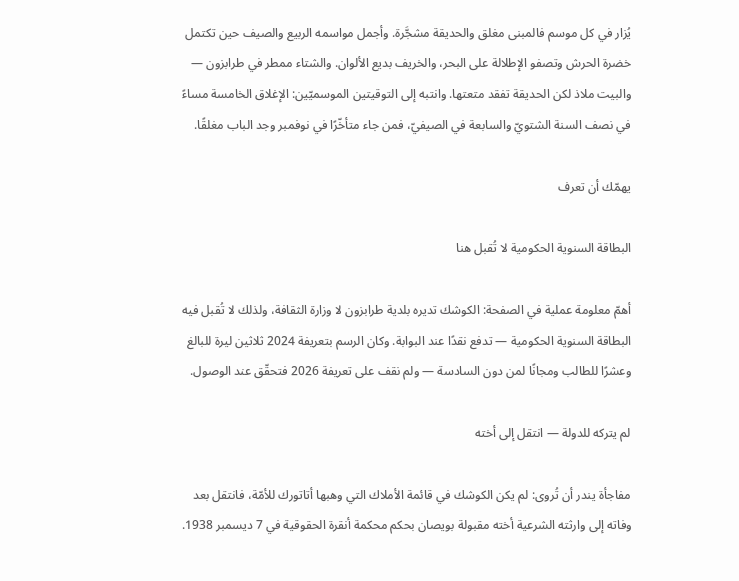يُزار في كل موسم فالمبنى مغلق والحديقة مشجَّرة. وأجمل مواسمه الربيع والصيف حين تكتمل خضرة الحرش وتصفو الإطلالة على البحر، والخريف بديع الألوان. والشتاء ممطر في طرابزون — والبيت ملاذ لكن الحديقة تفقد متعتها. وانتبه إلى التوقيتين الموسميّين: الإغلاق الخامسة مساءً في نصف السنة الشتويّ والسابعة في الصيفيّ، فمن جاء متأخّرًا في نوفمبر وجد الباب مغلقًا.

يهمّك أن تعرف

البطاقة السنوية الحكومية لا تُقبل هنا

أهمّ معلومة عملية في الصفحة: الكوشك تديره بلدية طرابزون لا وزارة الثقافة، ولذلك لا تُقبل فيه البطاقة السنوية الحكومية — تدفع نقدًا عند البوابة. وكان الرسم بتعريفة 2024 ثلاثين ليرة للبالغ وعشرًا للطالب ومجانًا لمن دون السادسة — ولم نقف على تعريفة 2026 فتحقّق عند الوصول.

لم يتركه للدولة — انتقل إلى أخته

مفاجأة يندر أن تُروى: لم يكن الكوشك في قائمة الأملاك التي وهبها أتاتورك للأمّة، فانتقل بعد وفاته إلى وارثته الشرعية أخته مقبولة بويصان بحكم محكمة أنقرة الحقوقية في 7 ديسمبر 1938.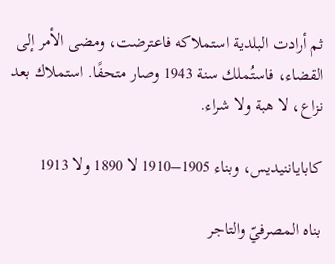ثم أرادت البلدية استملاكه فاعترضت، ومضى الأمر إلى القضاء، فاستُملك سنة 1943 وصار متحفًا. استملاك بعد نزاع، لا هبة ولا شراء.

كاباياننيديس، وبناء 1905–1910 لا 1890 ولا 1913

بناه المصرفيّ والتاجر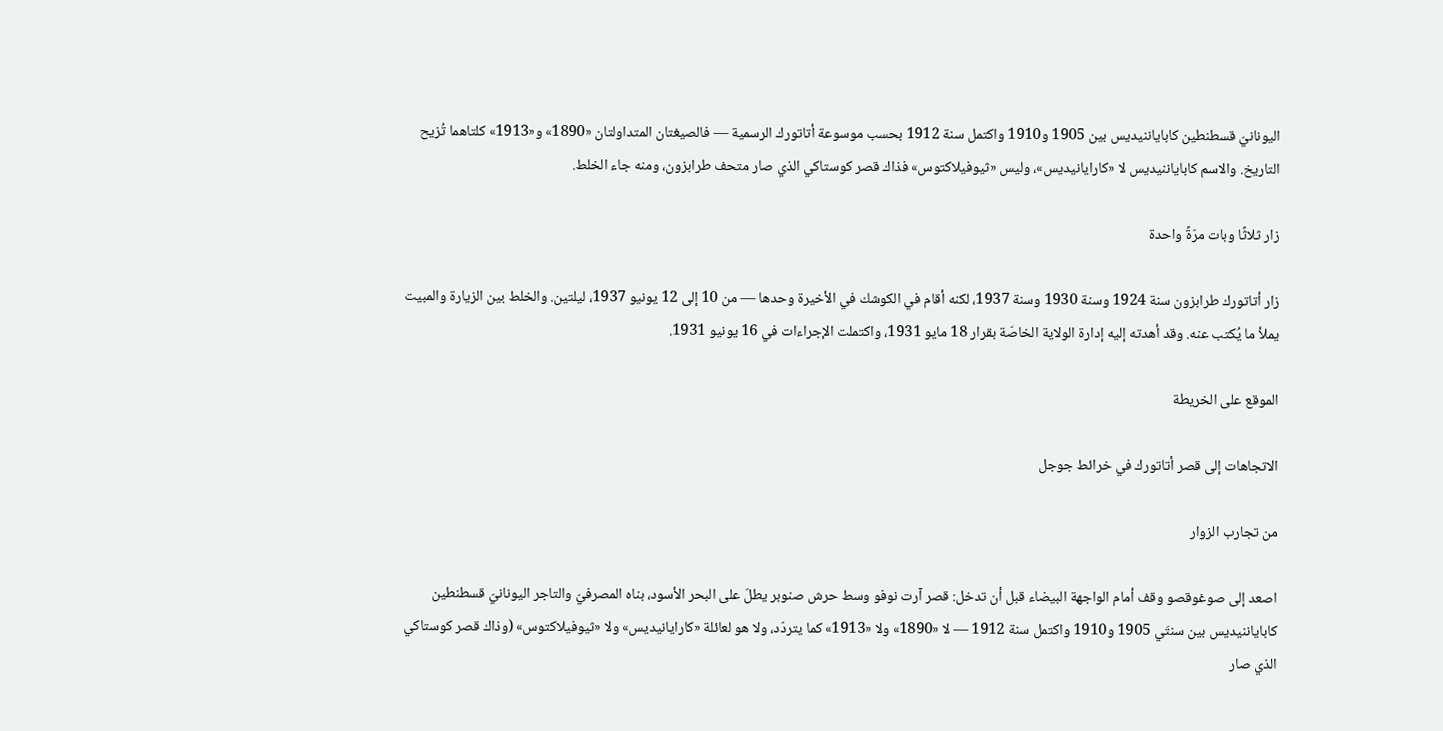اليونانيّ قسطنطين كاباياننيديس بين 1905 و1910 واكتمل سنة 1912 بحسب موسوعة أتاتورك الرسمية — فالصيغتان المتداولتان «1890» و«1913» كلتاهما تُزيح التاريخ. والاسم كاباياننيديس لا «كارايانيديس»، وليس «ثيوفيلاكتوس» فذاك قصر كوستاكي الذي صار متحف طرابزون، ومنه جاء الخلط.

زار ثلاثًا وبات مرّةً واحدة

زار أتاتورك طرابزون سنة 1924 وسنة 1930 وسنة 1937، لكنه أقام في الكوشك في الأخيرة وحدها — من 10 إلى 12 يونيو 1937، ليلتين. والخلط بين الزيارة والمبيت يملأ ما يُكتب عنه. وقد أهدته إليه إدارة الولاية الخاصّة بقرار 18 مايو 1931، واكتملت الإجراءات في 16 يونيو 1931.

الموقع على الخريطة

الاتجاهات إلى قصر أتاتورك في خرائط جوجل

من تجارب الزوار

اصعد إلى صوغوقصو وقف أمام الواجهة البيضاء قبل أن تدخل: قصر آرت نوفو وسط حرش صنوبر يطلّ على البحر الأسود، بناه المصرفيّ والتاجر اليونانيّ قسطنطين كاباياننيديس بين سنتَي 1905 و1910 واكتمل سنة 1912 — لا «1890» ولا «1913» كما يتردّد، ولا هو لعائلة «كارايانيديس» ولا «ثيوفيلاكتوس» (وذاك قصر كوستاكي الذي صار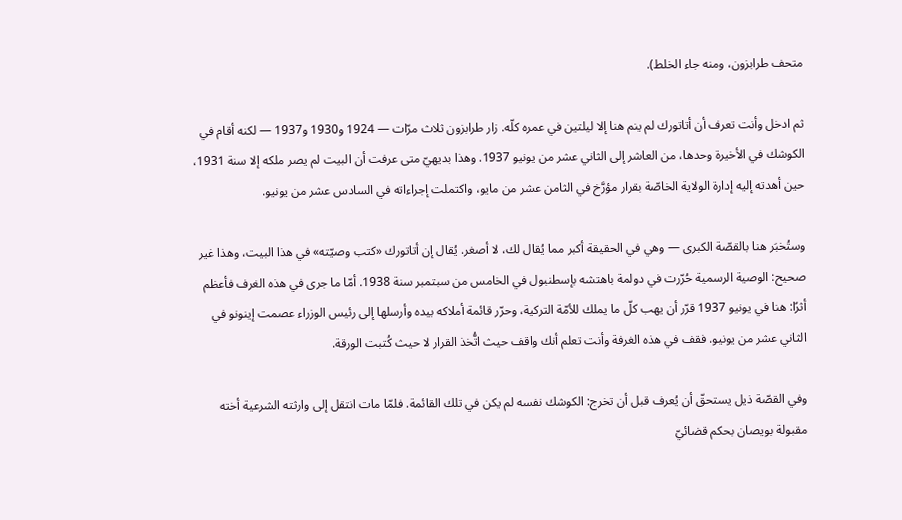متحف طرابزون، ومنه جاء الخلط).

ثم ادخل وأنت تعرف أن أتاتورك لم ينم هنا إلا ليلتين في عمره كلّه. زار طرابزون ثلاث مرّات — 1924 و1930 و1937 — لكنه أقام في الكوشك في الأخيرة وحدها، من العاشر إلى الثاني عشر من يونيو 1937. وهذا بديهيّ متى عرفت أن البيت لم يصر ملكه إلا سنة 1931، حين أهدته إليه إدارة الولاية الخاصّة بقرار مؤرَّخ في الثامن عشر من مايو، واكتملت إجراءاته في السادس عشر من يونيو.

وستُخبَر هنا بالقصّة الكبرى — وهي في الحقيقة أكبر مما يُقال لك، لا أصغر. يُقال إن أتاتورك «كتب وصيّته» في هذا البيت، وهذا غير صحيح: الوصية الرسمية حُرّرت في دولمة باهتشه بإسطنبول في الخامس من سبتمبر سنة 1938. أمّا ما جرى في هذه الغرف فأعظم أثرًا: هنا في يونيو 1937 قرّر أن يهب كلّ ما يملك للأمّة التركية، وحرّر قائمة أملاكه بيده وأرسلها إلى رئيس الوزراء عصمت إينونو في الثاني عشر من يونيو. فقف في هذه الغرفة وأنت تعلم أنك واقف حيث اتُّخذ القرار لا حيث كُتبت الورقة.

وفي القصّة ذيل يستحقّ أن يُعرف قبل أن تخرج: الكوشك نفسه لم يكن في تلك القائمة. فلمّا مات انتقل إلى وارثته الشرعية أخته مقبولة بويصان بحكم قضائيّ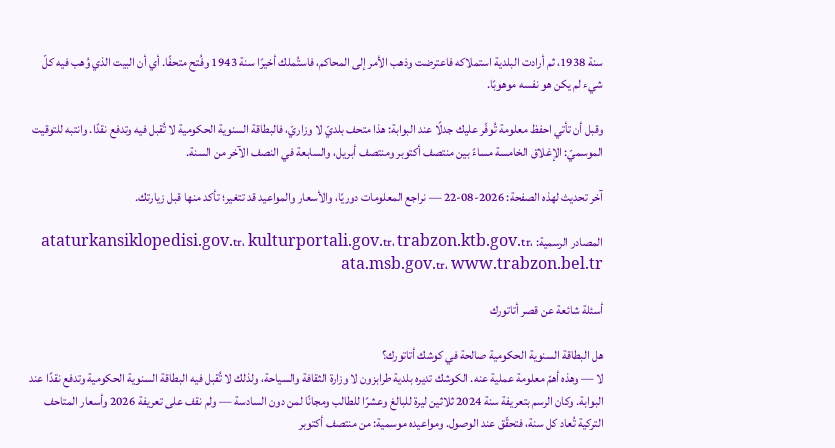سنة 1938، ثم أرادت البلدية استملاكه فاعترضت وذهب الأمر إلى المحاكم، فاستُملك أخيرًا سنة 1943 وفُتح متحفًا. أي أن البيت الذي وُهب فيه كلّ شيء لم يكن هو نفسه موهوبًا.

وقبل أن تأتي احفظ معلومة تُوفّر عليك جدلًا عند البوابة: هذا متحف بلديّ لا وزاريّ، فالبطاقة السنوية الحكومية لا تُقبل فيه وتدفع نقدًا. وانتبه للتوقيت الموسميّ: الإغلاق الخامسة مساءً بين منتصف أكتوبر ومنتصف أبريل، والسابعة في النصف الآخر من السنة.

آخر تحديث لهذه الصفحة: 2026-08-22 — نراجع المعلومات دوريًا، والأسعار والمواعيد قد تتغير؛ تأكد منها قبل زيارتك.

المصادر الرسمية: ataturkansiklopedisi.gov.tr، kulturportali.gov.tr، trabzon.ktb.gov.tr، ata.msb.gov.tr، www.trabzon.bel.tr

أسئلة شائعة عن قصر أتاتورك

هل البطاقة السنوية الحكومية صالحة في كوشك أتاتورك؟
لا — وهذه أهمّ معلومة عملية عنه. الكوشك تديره بلدية طرابزون لا وزارة الثقافة والسياحة، ولذلك لا تُقبل فيه البطاقة السنوية الحكومية وتدفع نقدًا عند البوابة. وكان الرسم بتعريفة سنة 2024 ثلاثين ليرة للبالغ وعشرًا للطالب ومجانًا لمن دون السادسة — ولم نقف على تعريفة 2026 وأسعار المتاحف التركية تُعاد كل سنة، فتحقّق عند الوصول. ومواعيده موسمية: من منتصف أكتوبر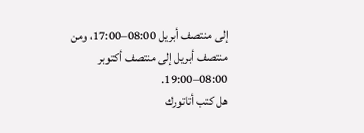إلى منتصف أبريل 08:00–17:00، ومن منتصف أبريل إلى منتصف أكتوبر 08:00–19:00.
هل كتب أتاتورك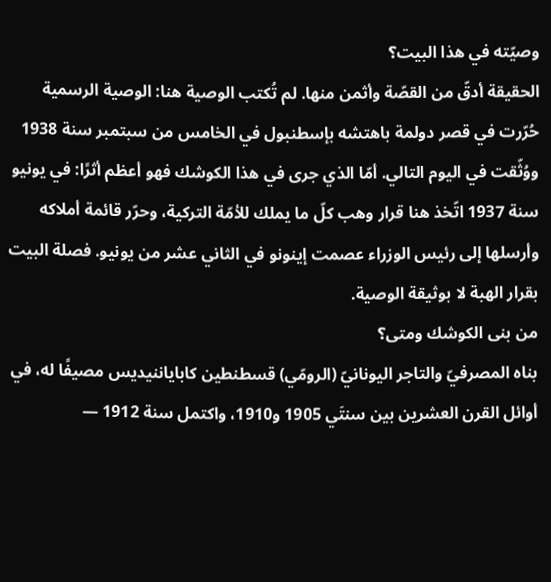وصيّته في هذا البيت؟
الحقيقة أدقّ من القصّة وأثمن منها. لم تُكتب الوصية هنا: الوصية الرسمية حُرّرت في قصر دولمة باهتشه بإسطنبول في الخامس من سبتمبر سنة 1938 ووُثّقت في اليوم التالي. أمّا الذي جرى في هذا الكوشك فهو أعظم أثرًا: في يونيو سنة 1937 اتّخذ هنا قرار وهب كلّ ما يملك للأمّة التركية، وحرّر قائمة أملاكه وأرسلها إلى رئيس الوزراء عصمت إينونو في الثاني عشر من يونيو. فصلة البيت بقرار الهبة لا بوثيقة الوصية.
من بنى الكوشك ومتى؟
بناه المصرفيّ والتاجر اليونانيّ (الرومّي) قسطنطين كاباياننيديس مصيفًا له، في أوائل القرن العشرين بين سنتَي 1905 و1910، واكتمل سنة 1912 —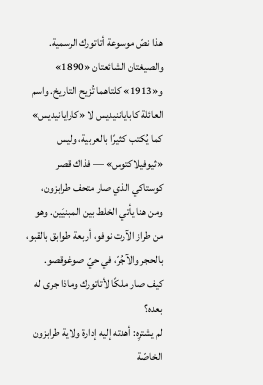هذا نصّ موسوعة أتاتورك الرسمية. والصيغتان الشائعتان «1890» و«1913» كلتاهما تُزيح التاريخ. واسم العائلة كاباياننيديس لا «كارايانيديس» كما يُكتب كثيرًا بالعربية، وليس «ثيوفيلاكتوس» — فذاك قصر كوستاكي الذي صار متحف طرابزون، ومن هنا يأتي الخلط بين المبنيَين. وهو من طراز الآرت نوفو، أربعة طوابق بالقبو، بالحجر والآجُرّ، في حيّ صوغوقصو.
كيف صار ملكًا لأتاتورك وماذا جرى له بعده؟
لم يشترِه: أهدته إليه إدارة ولاية طرابزون الخاصّة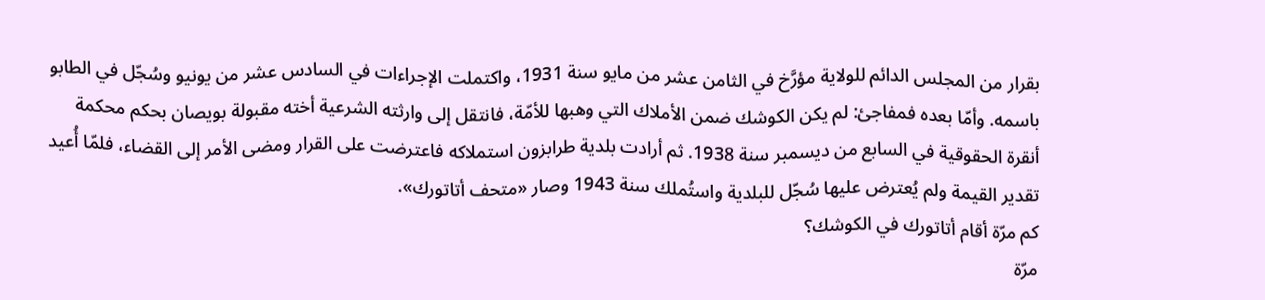بقرار من المجلس الدائم للولاية مؤرَّخ في الثامن عشر من مايو سنة 1931، واكتملت الإجراءات في السادس عشر من يونيو وسُجّل في الطابو باسمه. وأمّا بعده فمفاجئ: لم يكن الكوشك ضمن الأملاك التي وهبها للأمّة، فانتقل إلى وارثته الشرعية أخته مقبولة بويصان بحكم محكمة أنقرة الحقوقية في السابع من ديسمبر سنة 1938. ثم أرادت بلدية طرابزون استملاكه فاعترضت على القرار ومضى الأمر إلى القضاء، فلمّا أُعيد تقدير القيمة ولم يُعترض عليها سُجّل للبلدية واستُملك سنة 1943 وصار «متحف أتاتورك».
كم مرّة أقام أتاتورك في الكوشك؟
مرّة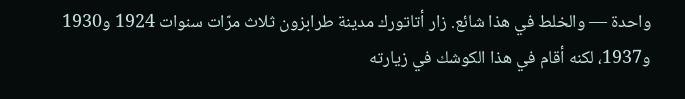واحدة — والخلط في هذا شائع. زار أتاتورك مدينة طرابزون ثلاث مرّات سنوات 1924 و1930 و1937، لكنه أقام في هذا الكوشك في زيارته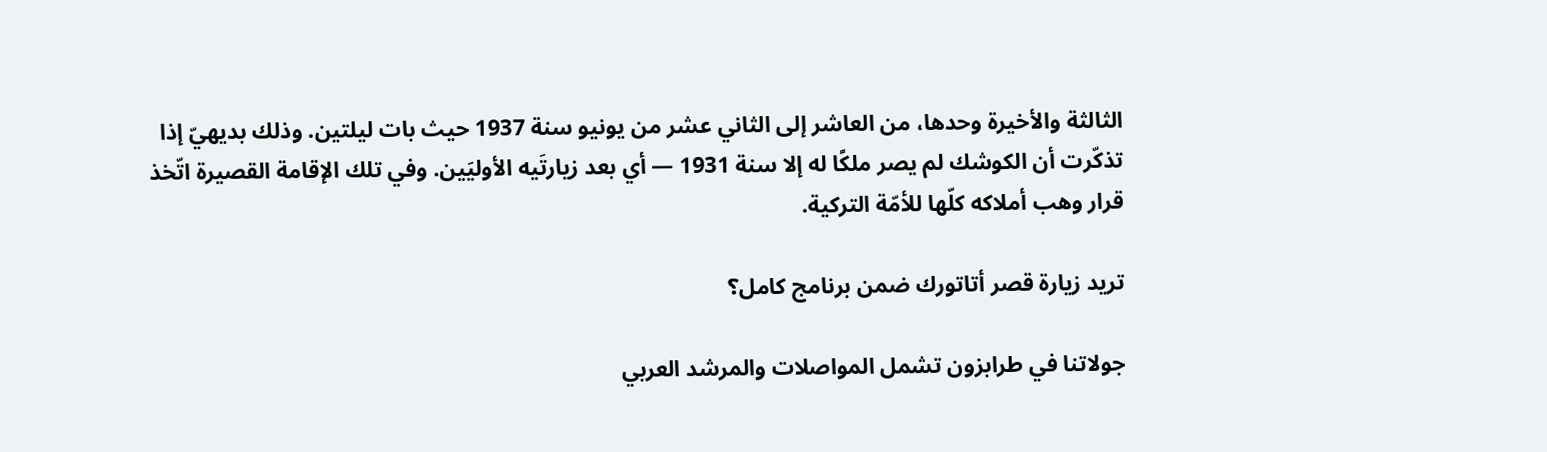الثالثة والأخيرة وحدها، من العاشر إلى الثاني عشر من يونيو سنة 1937 حيث بات ليلتين. وذلك بديهيّ إذا تذكّرت أن الكوشك لم يصر ملكًا له إلا سنة 1931 — أي بعد زيارتَيه الأوليَين. وفي تلك الإقامة القصيرة اتّخذ قرار وهب أملاكه كلّها للأمّة التركية.

تريد زيارة قصر أتاتورك ضمن برنامج كامل؟

جولاتنا في طرابزون تشمل المواصلات والمرشد العربي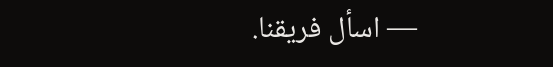— اسأل فريقنا.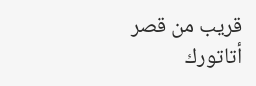قريب من قصر أتاتورك